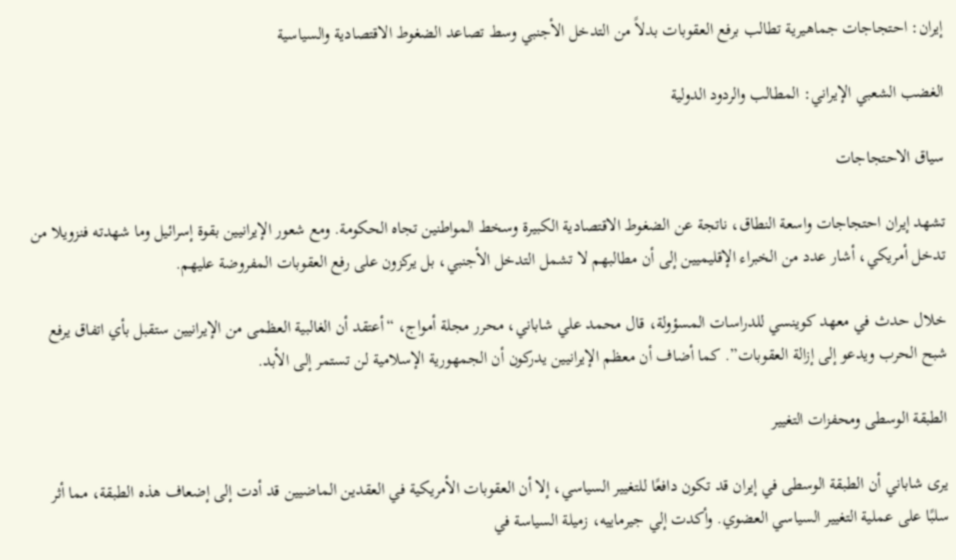إيران: احتجاجات جماهيرية تطالب برفع العقوبات بدلاً من التدخل الأجنبي وسط تصاعد الضغوط الاقتصادية والسياسية

الغضب الشعبي الإيراني: المطالب والردود الدولية

سياق الاحتجاجات

تشهد إيران احتجاجات واسعة النطاق، ناتجة عن الضغوط الاقتصادية الكبيرة وسخط المواطنين تجاه الحكومة. ومع شعور الإيرانيين بقوة إسرائيل وما شهدته فنزويلا من تدخل أمريكي، أشار عدد من الخبراء الإقليميين إلى أن مطالبهم لا تشمل التدخل الأجنبي، بل يركزون على رفع العقوبات المفروضة عليهم.

خلال حدث في معهد كوينسي للدراسات المسؤولة، قال محمد علي شاباني، محرر مجلة أمواج، “أعتقد أن الغالبية العظمى من الإيرانيين ستقبل بأي اتفاق يرفع شبح الحرب ويدعو إلى إزالة العقوبات”. كما أضاف أن معظم الإيرانيين يدركون أن الجمهورية الإسلامية لن تستمر إلى الأبد.

الطبقة الوسطى ومحفزات التغيير

يرى شاباني أن الطبقة الوسطى في إيران قد تكون دافعًا للتغيير السياسي، إلا أن العقوبات الأمريكية في العقدين الماضيين قد أدت إلى إضعاف هذه الطبقة، مما أثر سلبًا على عملية التغيير السياسي العضوي. وأكدت إلي جيرماييه، زميلة السياسة في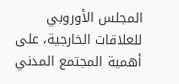المجلس الأوروبي للعلاقات الخارجية، على أهمية المجتمع المدني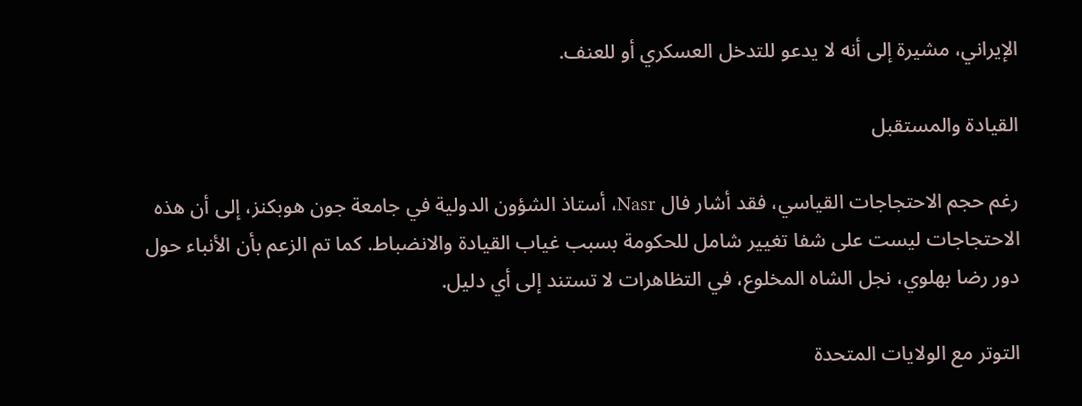الإيراني، مشيرة إلى أنه لا يدعو للتدخل العسكري أو للعنف.

القيادة والمستقبل

رغم حجم الاحتجاجات القياسي، فقد أشار فال Nasr، أستاذ الشؤون الدولية في جامعة جون هوبكنز، إلى أن هذه الاحتجاجات ليست على شفا تغيير شامل للحكومة بسبب غياب القيادة والانضباط. كما تم الزعم بأن الأنباء حول دور رضا بهلوي، نجل الشاه المخلوع، في التظاهرات لا تستند إلى أي دليل.

التوتر مع الولايات المتحدة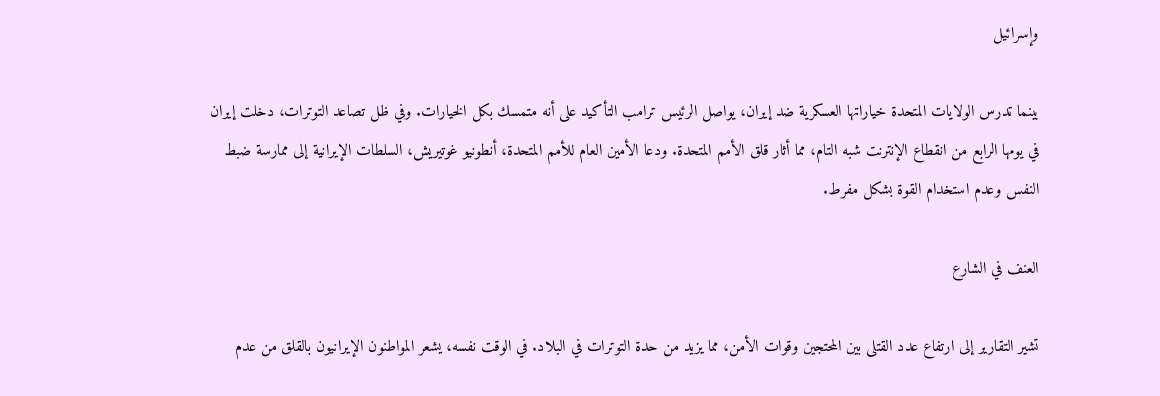وإسرائيل

بينما تدرس الولايات المتحدة خياراتها العسكرية ضد إيران، يواصل الرئيس ترامب التأكيد على أنه متمسك بكل الخيارات. وفي ظل تصاعد التوترات، دخلت إيران في يومها الرابع من انقطاع الإنترنت شبه التام، مما أثار قلق الأمم المتحدة. ودعا الأمين العام للأمم المتحدة، أنطونيو غوتيريش، السلطات الإيرانية إلى ممارسة ضبط النفس وعدم استخدام القوة بشكل مفرط.

العنف في الشارع

تشير التقارير إلى ارتفاع عدد القتلى بين المحتجين وقوات الأمن، مما يزيد من حدة التوترات في البلاد. في الوقت نفسه، يشعر المواطنون الإيرانيون بالقلق من عدم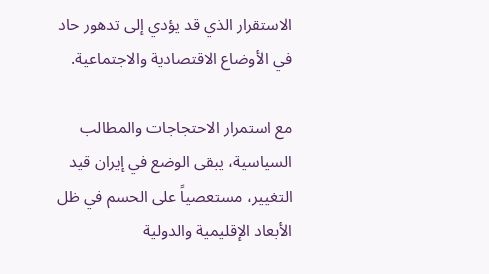الاستقرار الذي قد يؤدي إلى تدهور حاد في الأوضاع الاقتصادية والاجتماعية.

مع استمرار الاحتجاجات والمطالب السياسية، يبقى الوضع في إيران قيد التغيير، مستعصياً على الحسم في ظل الأبعاد الإقليمية والدولية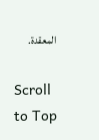المعقدة.

Scroll to Top